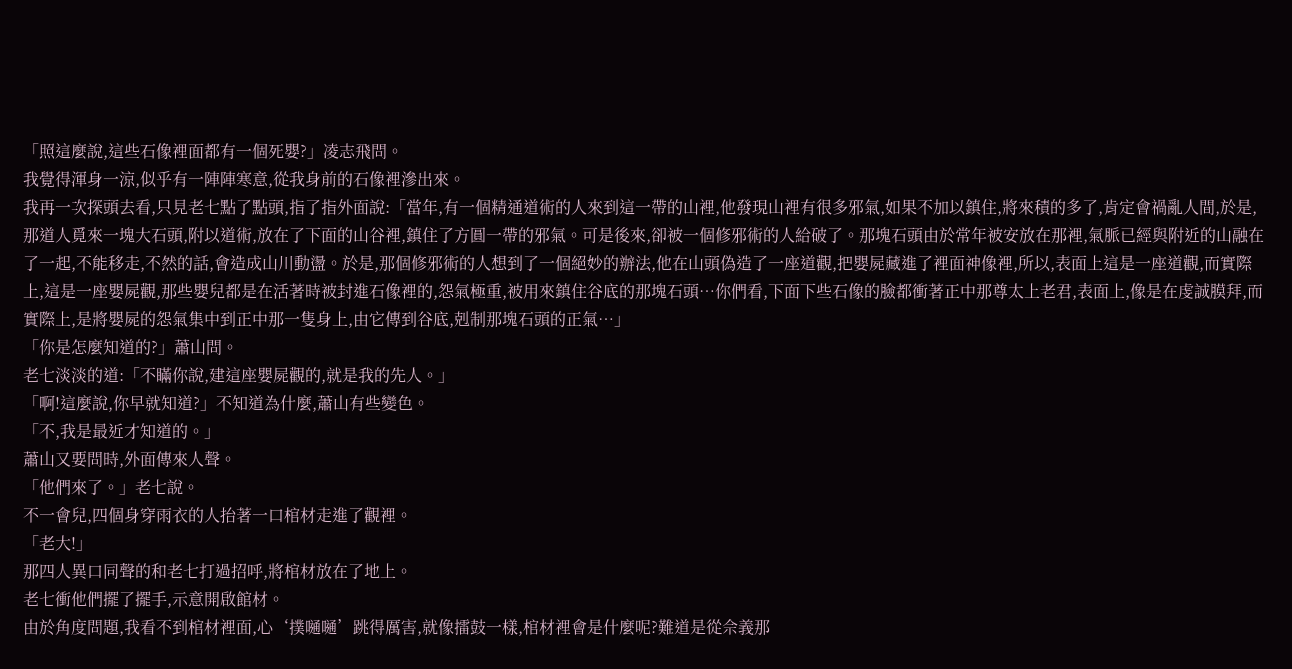「照這麼說,這些石像裡面都有一個死嬰?」凌志飛問。
我覺得渾身一涼,似乎有一陣陣寒意,從我身前的石像裡滲出來。
我再一次探頭去看,只見老七點了點頭,指了指外面說:「當年,有一個精通道術的人來到這一帶的山裡,他發現山裡有很多邪氣,如果不加以鎮住,將來積的多了,肯定會禍亂人間,於是,那道人覓來一塊大石頭,附以道術,放在了下面的山谷裡,鎮住了方圓一帶的邪氣。可是後來,卻被一個修邪術的人給破了。那塊石頭由於常年被安放在那裡,氣脈已經與附近的山融在了一起,不能移走,不然的話,會造成山川動盪。於是,那個修邪術的人想到了一個絕妙的辦法,他在山頭偽造了一座道觀,把嬰屍藏進了裡面神像裡,所以,表面上這是一座道觀,而實際上,這是一座嬰屍觀,那些嬰兒都是在活著時被封進石像裡的,怨氣極重,被用來鎮住谷底的那塊石頭…你們看,下面下些石像的臉都衝著正中那尊太上老君,表面上,像是在虔誠膜拜,而實際上,是將嬰屍的怨氣集中到正中那一隻身上,由它傳到谷底,剋制那塊石頭的正氣…」
「你是怎麼知道的?」蕭山問。
老七淡淡的道:「不瞞你說,建這座嬰屍觀的,就是我的先人。」
「啊!這麼說,你早就知道?」不知道為什麼,蕭山有些變色。
「不,我是最近才知道的。」
蕭山又要問時,外面傳來人聲。
「他們來了。」老七說。
不一會兒,四個身穿雨衣的人抬著一口棺材走進了觀裡。
「老大!」
那四人異口同聲的和老七打過招呼,將棺材放在了地上。
老七衝他們擺了擺手,示意開啟館材。
由於角度問題,我看不到棺材裡面,心‘撲嗵嗵’跳得厲害,就像擂鼓一樣,棺材裡會是什麼呢?難道是從佘義那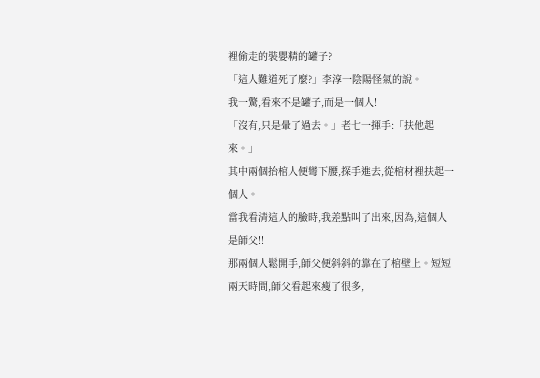裡偷走的裝嬰精的罐子?
「這人難道死了麼?」李淳一陰陽怪氣的說。
我一驚,看來不是罐子,而是一個人!
「沒有,只是暈了過去。」老七一揮手:「扶他起來。」
其中兩個抬棺人便彎下腰,探手進去,從棺材裡扶起一個人。
當我看清這人的臉時,我差點叫了出來,因為,這個人是師父!!
那兩個人鬆開手,師父便斜斜的靠在了棺壁上。短短兩天時間,師父看起來瘦了很多,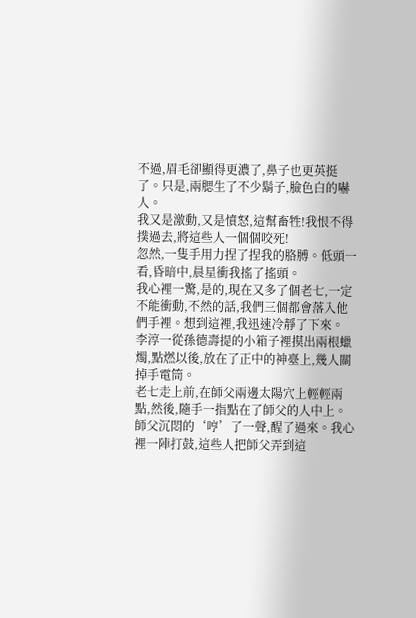不過,眉毛卻顯得更濃了,鼻子也更英挺了。只是,兩腮生了不少鬍子,臉色白的嚇人。
我又是激動,又是憤怒,這幫畜牲!我恨不得撲過去,將這些人一個個咬死!
忽然,一隻手用力捏了捏我的胳膊。低頭一看,昏暗中,晨星衝我搖了搖頭。
我心裡一驚,是的,現在又多了個老七,一定不能衝動,不然的話,我們三個都會落入他們手裡。想到這裡,我迅速冷靜了下來。
李淳一從孫德壽提的小箱子裡摸出兩根蠟燭,點燃以後,放在了正中的神臺上,幾人關掉手電筒。
老七走上前,在師父兩邊太陽穴上輕輕兩點,然後,隨手一指點在了師父的人中上。
師父沉悶的‘哼’了一聲,醒了過來。我心裡一陣打鼓,這些人把師父弄到這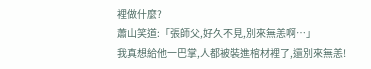裡做什麼?
蕭山笑道:「張師父,好久不見,別來無恙啊…」
我真想給他一巴掌,人都被裝進棺材裡了,還別來無恙!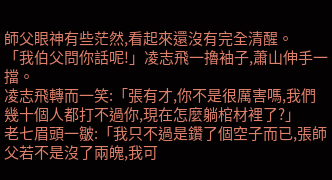師父眼神有些茫然,看起來還沒有完全清醒。
「我伯父問你話呢!」凌志飛一擼袖子,蕭山伸手一擋。
凌志飛轉而一笑:「張有才,你不是很厲害嗎,我們幾十個人都打不過你,現在怎麼躺棺材裡了?」
老七眉頭一皺:「我只不過是鑽了個空子而已,張師父若不是沒了兩魄,我可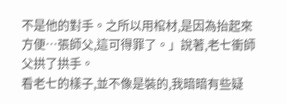不是他的對手。之所以用棺材,是因為抬起來方便…張師父,這可得罪了。」說著,老七衝師父拱了拱手。
看老七的樣子,並不像是裝的,我暗暗有些疑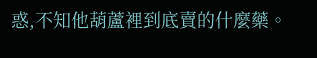惑,不知他葫蘆裡到底賣的什麼藥。